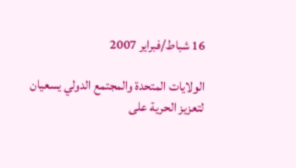16 شباط/فبراير 2007

الولايات المتحدة والمجتمع الدولي يسعيان لتعزيز الحرية على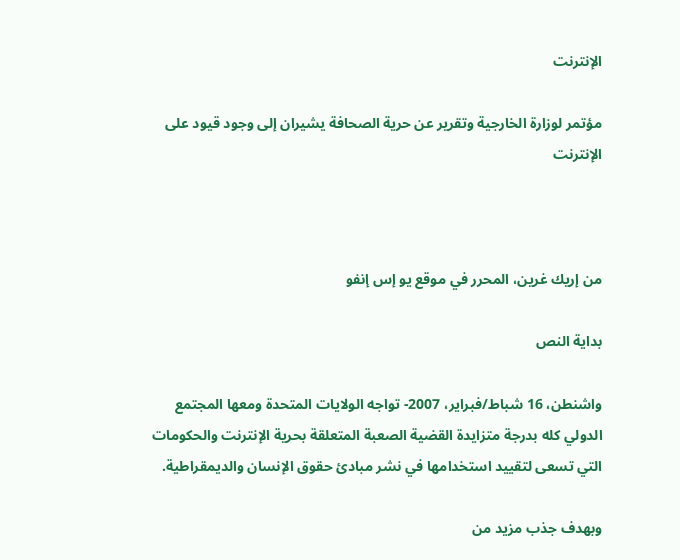الإنترنت

مؤتمر لوزارة الخارجية وتقرير عن حرية الصحافة يشيران إلى وجود قيود على الإنترنت



من إريك غرين، المحرر في موقع يو إس إنفو

بداية النص

واشنطن، 16 شباط/فبراير، 2007- تواجه الولايات المتحدة ومعها المجتمع الدولي كله بدرجة متزايدة القضية الصعبة المتعلقة بحرية الإنترنت والحكومات التي تسعى لتقييد استخدامها في نشر مبادئ حقوق الإنسان والديمقراطية.

وبهدف جذب مزيد من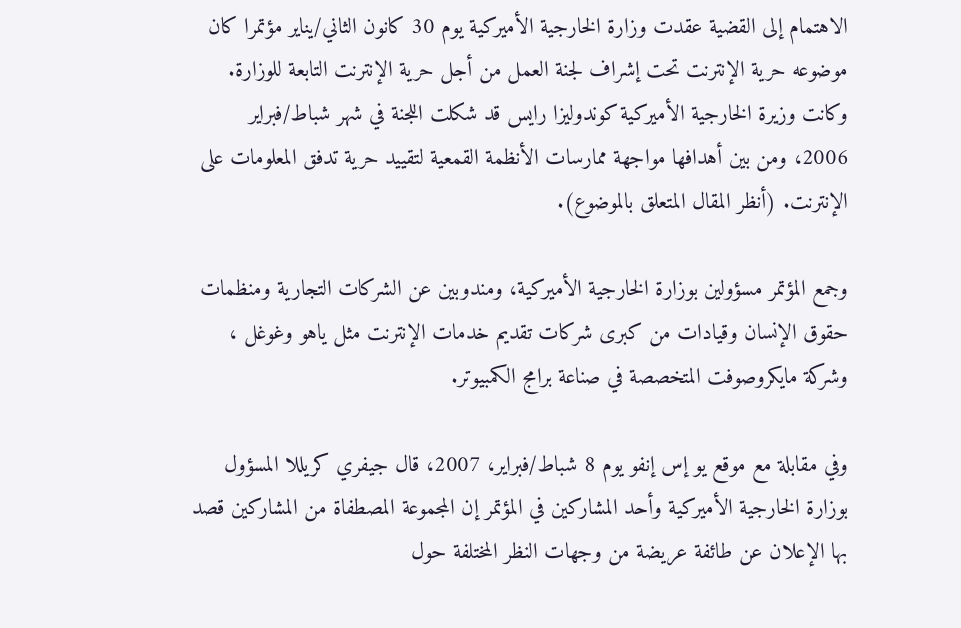الاهتمام إلى القضية عقدت وزارة الخارجية الأميركية يوم 30 كانون الثاني/يناير مؤتمرا كان موضوعه حرية الإنترنت تحت إشراف لجنة العمل من أجل حرية الإنترنت التابعة للوزارة. وكانت وزيرة الخارجية الأميركية كوندوليزا رايس قد شكلت اللجنة في شهر شباط/فبراير 2006، ومن بين أهدافها مواجهة ممارسات الأنظمة القمعية لتقييد حرية تدفق المعلومات على الإنترنت. (أنظر المقال المتعلق بالموضوع).

وجمع المؤتمر مسؤولين بوزارة الخارجية الأميركية، ومندوبين عن الشركات التجارية ومنظمات حقوق الإنسان وقيادات من كبرى شركات تقديم خدمات الإنترنت مثل ياهو وغوغل ، وشركة مايكروصوفت المتخصصة في صناعة برامج الكمبيوتر.

وفي مقابلة مع موقع يو إس إنفو يوم 8 شباط/فبراير، 2007، قال جيفري كريللا المسؤول بوزارة الخارجية الأميركية وأحد المشاركين في المؤتمر إن المجموعة المصطفاة من المشاركين قصد بها الإعلان عن طائفة عريضة من وجهات النظر المختلفة حول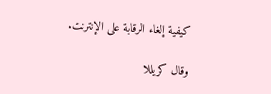كيفية إلغاء الرقابة على الإنترنت.

وقال كريللا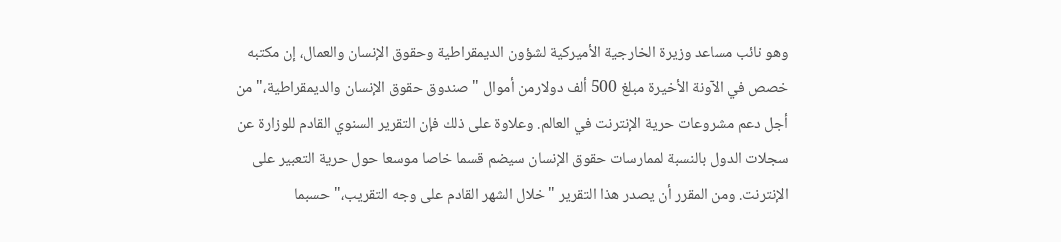وهو نائب مساعد وزيرة الخارجية الأميركية لشؤون الديمقراطية وحقوق الإنسان والعمال، إن مكتبه خصص في الآونة الأخيرة مبلغ 500 ألف دولارمن أموال "صندوق حقوق الإنسان والديمقراطية،" من أجل دعم مشروعات حرية الإنترنت في العالم. وعلاوة على ذلك فإن التقرير السنوي القادم للوزارة عن سجلات الدول بالنسبة لممارسات حقوق الإنسان سيضم قسما خاصا موسعا حول حرية التعبير على الإنترنت. ومن المقرر أن يصدر هذا التقرير "خلال الشهر القادم على وجه التقريب،" حسبما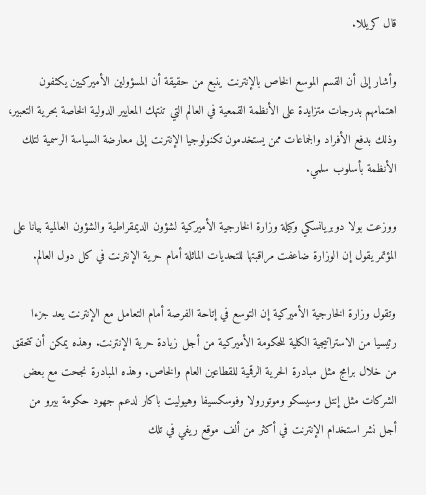قال كريللا.

وأشار إلى أن القسم الموسع الخاص بالإنترنت ينبع من حقيقة أن المسؤولين الأميركيين يكثفون اهتمامهم بدرجات متزايدة على الأنظمة القمعية في العالم التي تنتهك المعايير الدولية الخاصة بحرية التعبير، وذلك بدفع الأفراد والجماعات ممن يستخدمون تكنولوجيا الإنترنت إلى معارضة السياسة الرسمية لتلك الأنظمة بأسلوب سلمي.

ووزعت بولا دوبريانسكي وكيلة وزارة الخارجية الأميركية لشؤون الديمقراطية والشؤون العالمية بيانا على المؤتمر يقول إن الوزارة ضاعفت مراقبتها للتحديات الماثلة أمام حرية الإنترنت في كل دول العالم.

وتقول وزارة الخارجية الأميركية إن التوسع في إتاحة الفرصة أمام التعامل مع الإنترنت يعد جزءا رئيسيا من الاستراتيجية الكلية للحكومة الأميركية من أجل زيادة حرية الإنترنت. وهذه يمكن أن تتحقق من خلال برامج مثل مبادرة الحرية الرقمية للقطاعين العام والخاص. وهذه المبادرة نجحت مع بعض الشركات مثل إنتل وسيسكو وموتورولا وفوسكسيفا وهيوليت باكار لدعم جهود حكومة بيرو من أجل نشر استخدام الإنترنت في أكثر من ألف موقع ريفي في تلك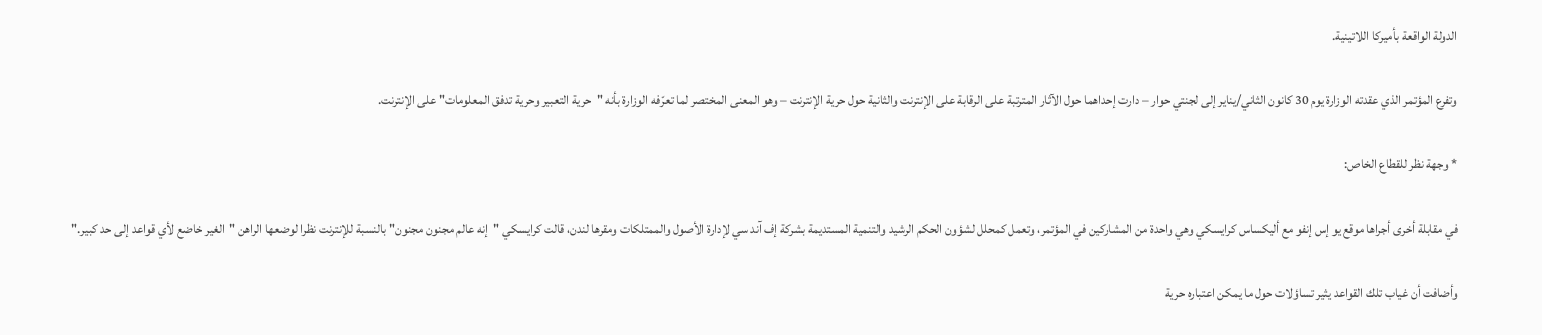الدولة الواقعة بأميركا اللاتينية.

وتفرع المؤتمر الذي عقدته الوزارة يوم 30 كانون الثاني/يناير إلى لجنتي حوار – دارت إحداهما حول الآثار المترتبة على الرقابة على الإنترنت والثانية حول حرية الإنترنت – وهو المعنى المختصر لما تعرّفه الوزارة بأنه "حرية التعبير وحرية تدفق المعلومات" على الإنترنت.

* وجهة نظر للقطاع الخاص:

في مقابلة أخرى أجراها موقع يو إس إنفو مع أليكساس كرايسكي وهي واحدة من المشاركين في المؤتمر، وتعمل كمحلل لشؤون الحكم الرشيد والتنمية المستديمة بشركة إف آند سي لإدارة الأصول والممتلكات ومقرها لندن، قالت كرايسكي "إنه عالم مجنون مجنون" بالنسبة للإنترنت نظرا لوضعها الراهن "الغير خاضع لأي قواعد إلى حد كبير."

وأضافت أن غياب تلك القواعد يثير تساؤلات حول ما يمكن اعتباره حرية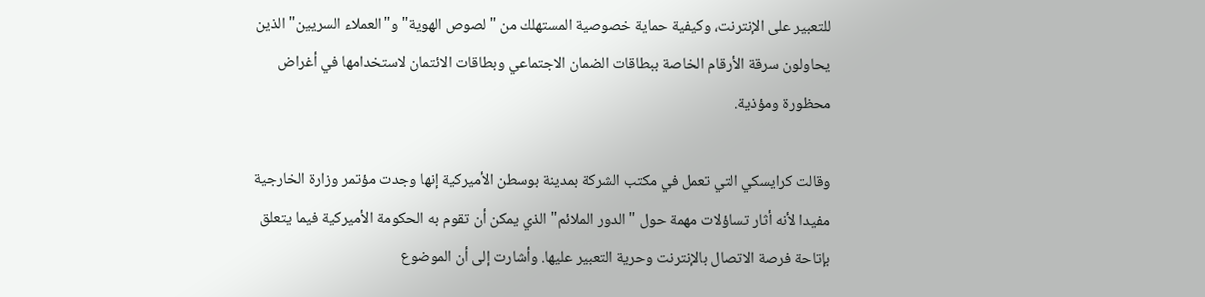للتعبير على الإنترنت، وكيفية حماية خصوصية المستهلك من "لصوص الهوية" و"العملاء السريين" الذين يحاولون سرقة الأرقام الخاصة ببطاقات الضمان الاجتماعي وبطاقات الائتمان لاستخدامها في أغراض محظورة ومؤذية.

وقالت كرايسكي التي تعمل في مكتب الشركة بمدينة بوسطن الأميركية إنها وجدت مؤتمر وزارة الخارجية مفيدا لأنه أثار تساؤلات مهمة حول "الدور الملائم" الذي يمكن أن تقوم به الحكومة الأميركية فيما يتعلق بإتاحة فرصة الاتصال بالإنترنت وحرية التعبير عليها. وأشارت إلى أن الموضوع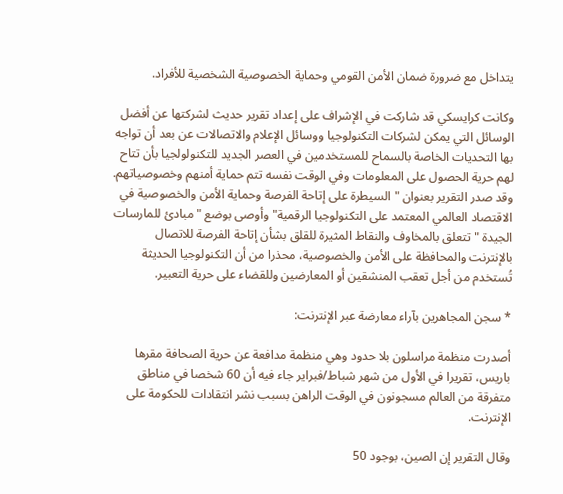يتداخل مع ضرورة ضمان الأمن القومي وحماية الخصوصية الشخصية للأفراد.

وكانت كرايسكي قد شاركت في الإشراف على إعداد تقرير حديث لشركتها عن أفضل الوسائل التي يمكن لشركات التكنولوجيا ووسائل الإعلام والاتصالات عن بعد أن تواجه بها التحديات الخاصة بالسماح للمستخدمين في العصر الجديد للتكنولولجيا بأن تتاح لهم حرية الحصول على المعلومات وفي الوقت نفسه تتم حماية أمنهم وخصوصياتهم. وقد صدر التقرير بعنوان "السيطرة على إتاحة الفرصة وحماية الأمن والخصوصية في الاقتصاد العالمي المعتمد على التكنولوجيا الرقمية" وأوصى بوضع "مبادئ للمارسات الجيدة " تتعلق بالمخاوف والنقاط المثيرة للقلق بشأن إتاحة الفرصة للاتصال بالإنترنت والمحافظة على الأمن والخصوصية، محذرا من أن التكنولوجيا الحديثة تُستخدم من أجل تعقب المنشقين أو المعارضين وللقضاء على حرية التعبير.

* سجن المجاهرين بآراء معارضة عبر الإنترنت:

أصدرت منظمة مراسلون بلا حدود وهي منظمة مدافعة عن حرية الصحافة مقرها باريس، تقريرا في الأول من شهر شباط/فبراير جاء فيه أن 60 شخصا في مناطق متفرقة من العالم مسجونون في الوقت الراهن بسبب نشر انتقادات للحكومة على الإنترنت.

وقال التقرير إن الصين، بوجود 50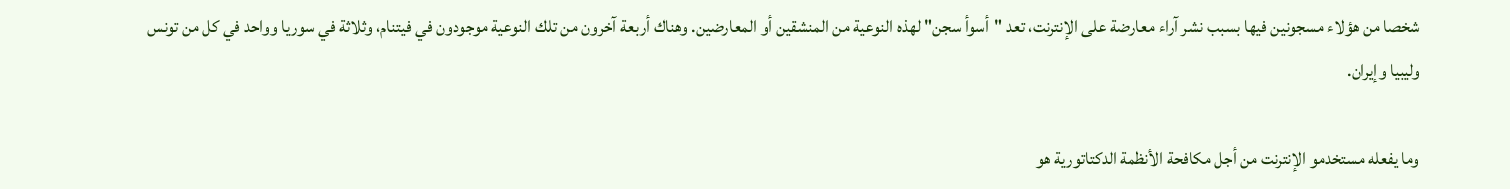شخصا من هؤلاء مسجونين فيها بسبب نشر آراء معارضة على الإنترنت، تعد "أسوأ سجن" لهذه النوعية من المنشقين أو المعارضين. وهناك أربعة آخرون من تلك النوعية موجودون في فيتنام، وثلاثة في سوريا وواحد في كل من تونس وليبيا وإيران.

وما يفعله مستخدمو الإنترنت من أجل مكافحة الأنظمة الدكتاتورية هو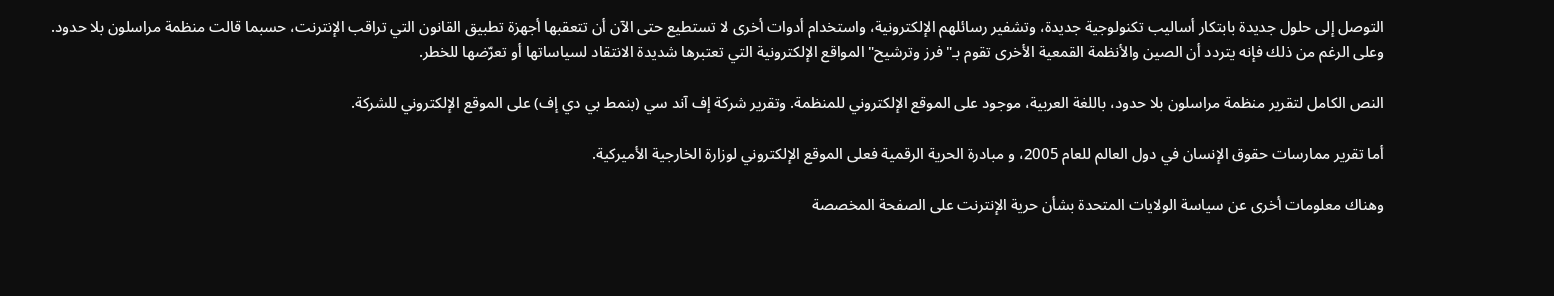التوصل إلى حلول جديدة بابتكار أساليب تكنولوجية جديدة، وتشفير رسائلهم الإلكترونية، واستخدام أدوات أخرى لا تستطيع حتى الآن أن تتعقبها أجهزة تطبيق القانون التي تراقب الإنترنت، حسبما قالت منظمة مراسلون بلا حدود. وعلى الرغم من ذلك فإنه يتردد أن الصين والأنظمة القمعية الأخرى تقوم بـ"فرز وترشيح" المواقع الإلكترونية التي تعتبرها شديدة الانتقاد لسياساتها أو تعرّضها للخطر.

النص الكامل لتقرير منظمة مراسلون بلا حدود، باللغة العربية، موجود على الموقع الإلكتروني للمنظمة. وتقرير شركة إف آند سي (بنمط بي دي إف) على الموقع الإلكتروني للشركة.

أما تقرير ممارسات حقوق الإنسان في دول العالم للعام 2005، و مبادرة الحرية الرقمية فعلى الموقع الإلكتروني لوزارة الخارجية الأميركية.

وهناك معلومات أخرى عن سياسة الولايات المتحدة بشأن حرية الإنترنت على الصفحة المخصصة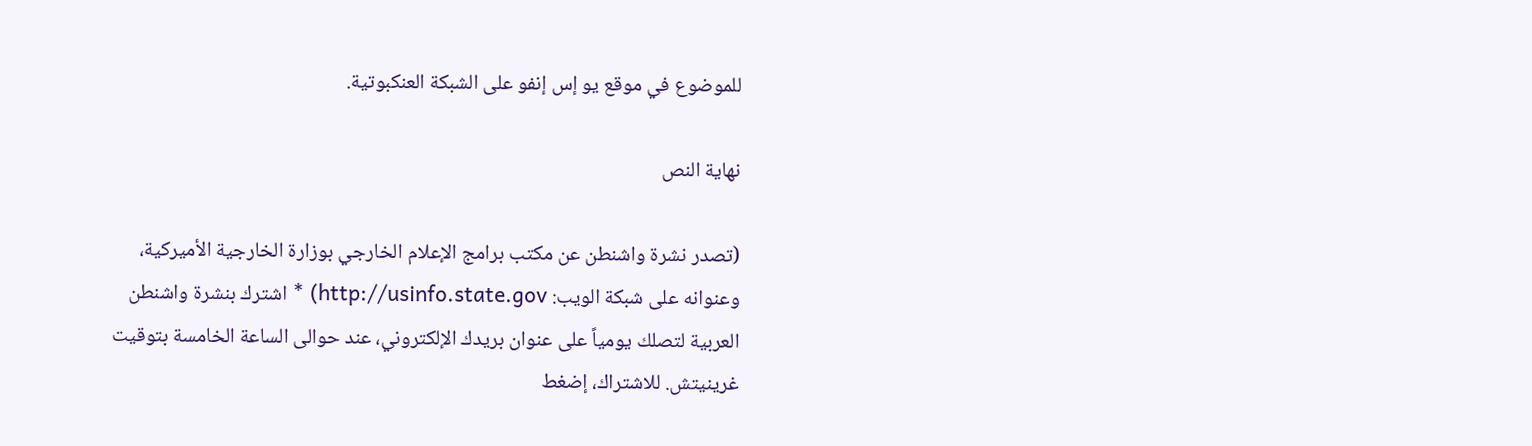للموضوع في موقع يو إس إنفو على الشبكة العنكبوتية.

نهاية النص

(تصدر نشرة واشنطن عن مكتب برامج الإعلام الخارجي بوزارة الخارجية الأميركية، وعنوانه على شبكة الويب: http://usinfo.state.gov) * اشترك بنشرة واشنطن العربية لتصلك يومياً على عنوان بريدك الإلكتروني، عند حوالى الساعة الخامسة بتوقيت غرينيتش. للاشتراك، إضغط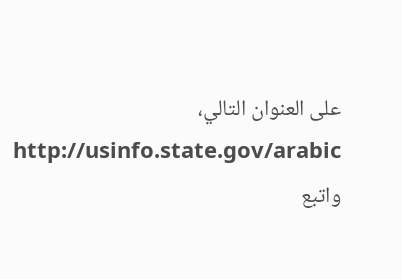على العنوان التالي، http://usinfo.state.gov/arabic واتبع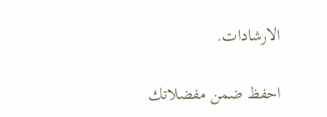الارشادات.

احفظ ضمن مفضلاتك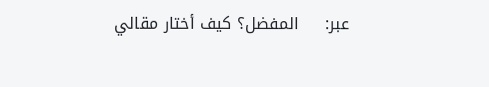عبر:     المفضل؟ كيف أختار مقالي